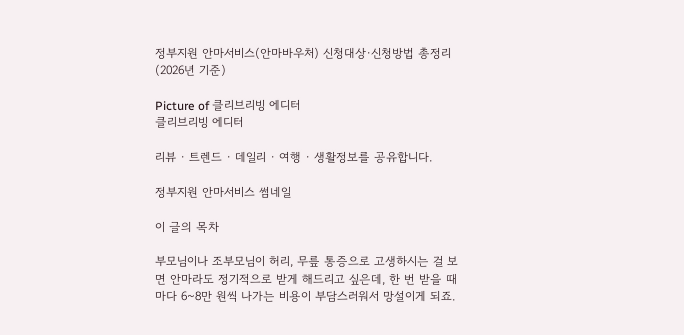정부지원 안마서비스(안마바우처) 신청대상·신청방법 총정리 (2026년 기준)

Picture of 클리브리빙 에디터
클리브리빙 에디터

리뷰 · 트렌드 · 데일리 · 여행 · 생활정보를 공유합니다.

정부지원 안마서비스 썸네일

이 글의 목차

부모님이나 조부모님이 허리, 무릎 통증으로 고생하시는 걸 보면 안마라도 정기적으로 받게 해드리고 싶은데, 한 번 받을 때마다 6~8만 원씩 나가는 비용이 부담스러워서 망설이게 되죠.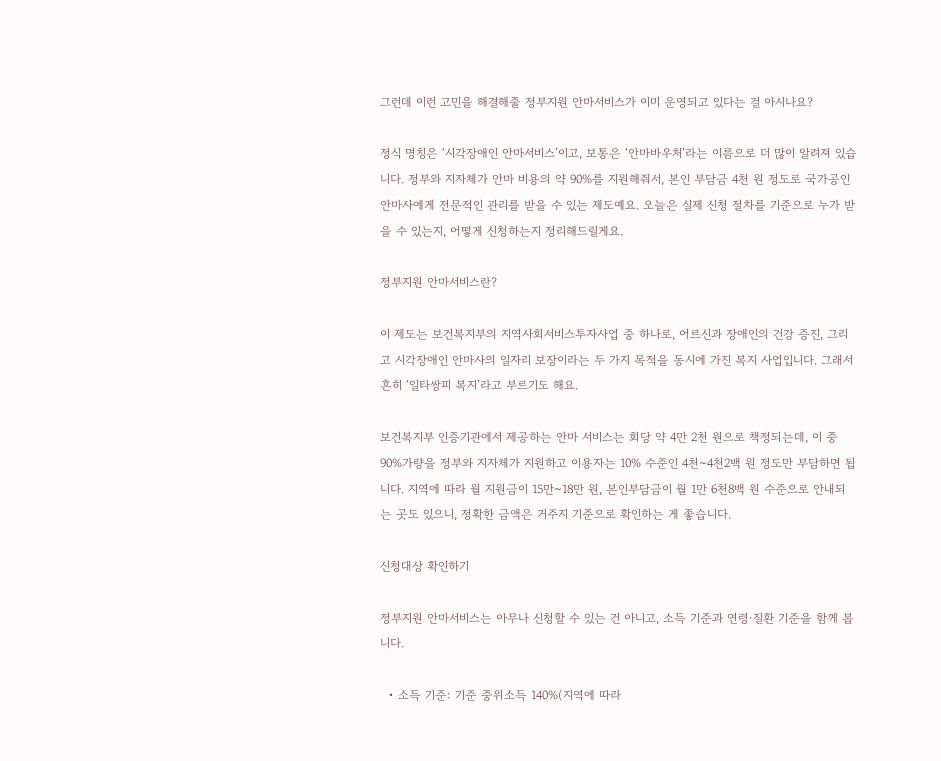그런데 이런 고민을 해결해줄 정부지원 안마서비스가 이미 운영되고 있다는 걸 아시나요?

정식 명칭은 ‘시각장애인 안마서비스’이고, 보통은 ‘안마바우처’라는 이름으로 더 많이 알려져 있습니다. 정부와 지자체가 안마 비용의 약 90%를 지원해줘서, 본인 부담금 4천 원 정도로 국가공인 안마사에게 전문적인 관리를 받을 수 있는 제도예요. 오늘은 실제 신청 절차를 기준으로 누가 받을 수 있는지, 어떻게 신청하는지 정리해드릴게요.

정부지원 안마서비스란?

이 제도는 보건복지부의 지역사회서비스투자사업 중 하나로, 어르신과 장애인의 건강 증진, 그리고 시각장애인 안마사의 일자리 보장이라는 두 가지 목적을 동시에 가진 복지 사업입니다. 그래서 흔히 ‘일타쌍피 복지’라고 부르기도 해요.

보건복지부 인증기관에서 제공하는 안마 서비스는 회당 약 4만 2천 원으로 책정되는데, 이 중 90%가량을 정부와 지자체가 지원하고 이용자는 10% 수준인 4천~4천2백 원 정도만 부담하면 됩니다. 지역에 따라 월 지원금이 15만~18만 원, 본인부담금이 월 1만 6천8백 원 수준으로 안내되는 곳도 있으니, 정확한 금액은 거주지 기준으로 확인하는 게 좋습니다.

신청대상 확인하기

정부지원 안마서비스는 아무나 신청할 수 있는 건 아니고, 소득 기준과 연령·질환 기준을 함께 봅니다.

  • 소득 기준: 기준 중위소득 140%(지역에 따라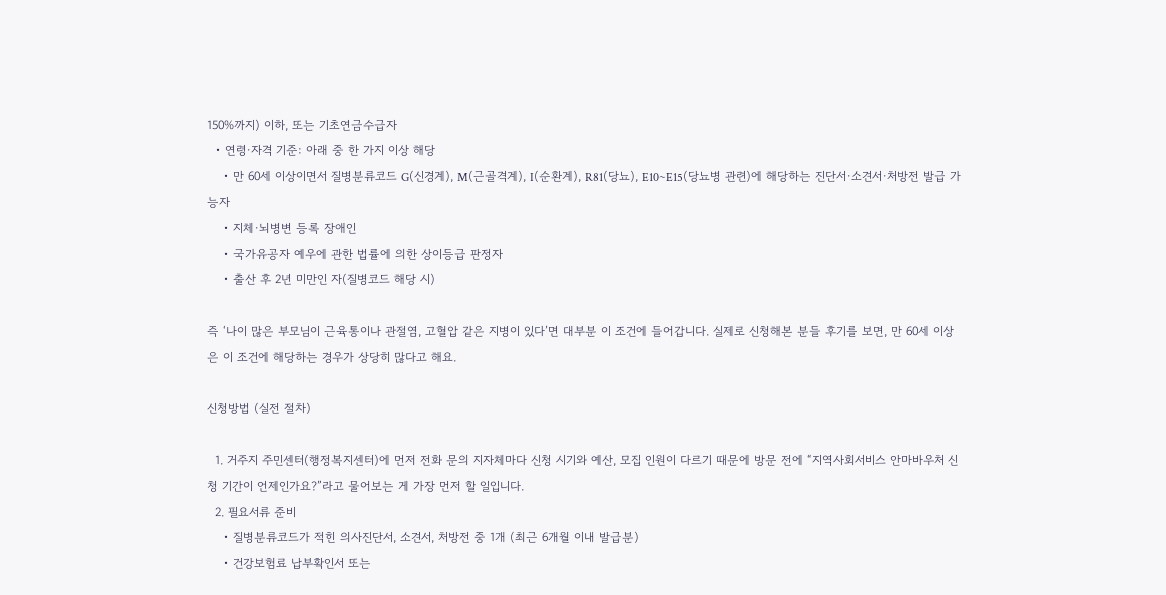150%까지) 이하, 또는 기초연금수급자
  • 연령·자격 기준: 아래 중 한 가지 이상 해당
    • 만 60세 이상이면서 질병분류코드 G(신경계), M(근골격계), I(순환계), R81(당뇨), E10~E15(당뇨병 관련)에 해당하는 진단서·소견서·처방전 발급 가능자
    • 지체·뇌병변 등록 장애인
    • 국가유공자 예우에 관한 법률에 의한 상이등급 판정자
    • 출산 후 2년 미만인 자(질병코드 해당 시)

즉 ‘나이 많은 부모님이 근육통이나 관절염, 고혈압 같은 지병이 있다’면 대부분 이 조건에 들어갑니다. 실제로 신청해본 분들 후기를 보면, 만 60세 이상은 이 조건에 해당하는 경우가 상당히 많다고 해요.

신청방법 (실전 절차)

  1. 거주지 주민센터(행정복지센터)에 먼저 전화 문의 지자체마다 신청 시기와 예산, 모집 인원이 다르기 때문에 방문 전에 “지역사회서비스 안마바우처 신청 기간이 언제인가요?”라고 물어보는 게 가장 먼저 할 일입니다.
  2. 필요서류 준비
    • 질병분류코드가 적힌 의사진단서, 소견서, 처방전 중 1개 (최근 6개월 이내 발급분)
    • 건강보험료 납부확인서 또는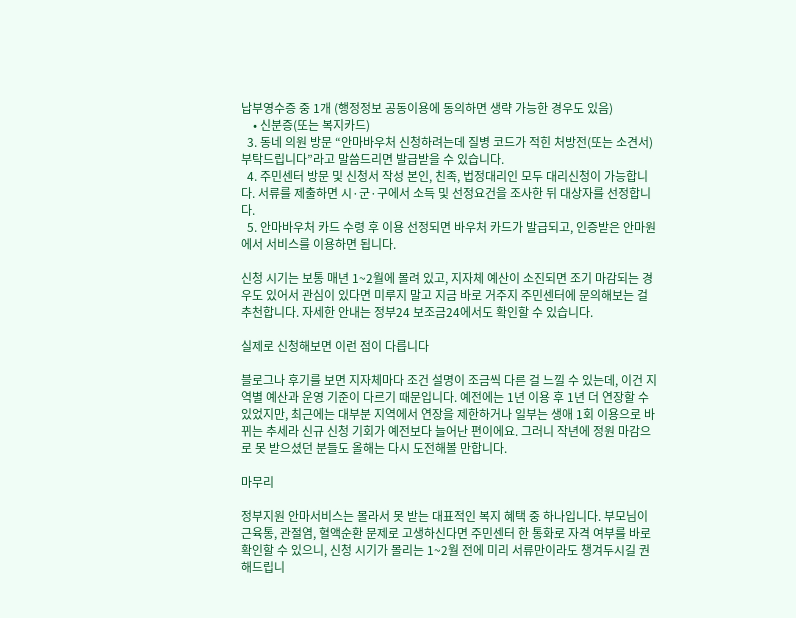납부영수증 중 1개 (행정정보 공동이용에 동의하면 생략 가능한 경우도 있음)
    • 신분증(또는 복지카드)
  3. 동네 의원 방문 “안마바우처 신청하려는데 질병 코드가 적힌 처방전(또는 소견서) 부탁드립니다”라고 말씀드리면 발급받을 수 있습니다.
  4. 주민센터 방문 및 신청서 작성 본인, 친족, 법정대리인 모두 대리신청이 가능합니다. 서류를 제출하면 시·군·구에서 소득 및 선정요건을 조사한 뒤 대상자를 선정합니다.
  5. 안마바우처 카드 수령 후 이용 선정되면 바우처 카드가 발급되고, 인증받은 안마원에서 서비스를 이용하면 됩니다.

신청 시기는 보통 매년 1~2월에 몰려 있고, 지자체 예산이 소진되면 조기 마감되는 경우도 있어서 관심이 있다면 미루지 말고 지금 바로 거주지 주민센터에 문의해보는 걸 추천합니다. 자세한 안내는 정부24 보조금24에서도 확인할 수 있습니다.

실제로 신청해보면 이런 점이 다릅니다

블로그나 후기를 보면 지자체마다 조건 설명이 조금씩 다른 걸 느낄 수 있는데, 이건 지역별 예산과 운영 기준이 다르기 때문입니다. 예전에는 1년 이용 후 1년 더 연장할 수 있었지만, 최근에는 대부분 지역에서 연장을 제한하거나 일부는 생애 1회 이용으로 바뀌는 추세라 신규 신청 기회가 예전보다 늘어난 편이에요. 그러니 작년에 정원 마감으로 못 받으셨던 분들도 올해는 다시 도전해볼 만합니다.

마무리

정부지원 안마서비스는 몰라서 못 받는 대표적인 복지 혜택 중 하나입니다. 부모님이 근육통, 관절염, 혈액순환 문제로 고생하신다면 주민센터 한 통화로 자격 여부를 바로 확인할 수 있으니, 신청 시기가 몰리는 1~2월 전에 미리 서류만이라도 챙겨두시길 권해드립니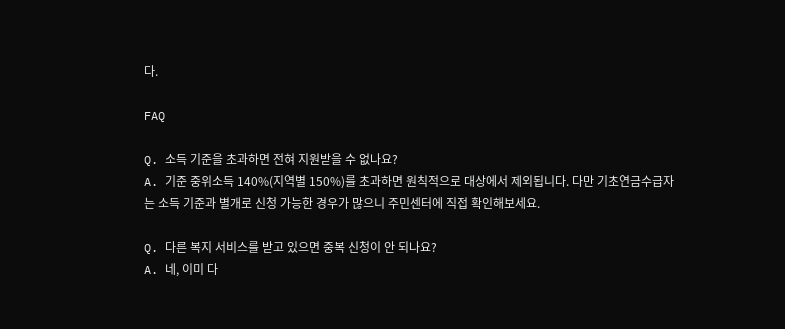다.

FAQ

Q. 소득 기준을 초과하면 전혀 지원받을 수 없나요?
A. 기준 중위소득 140%(지역별 150%)를 초과하면 원칙적으로 대상에서 제외됩니다. 다만 기초연금수급자는 소득 기준과 별개로 신청 가능한 경우가 많으니 주민센터에 직접 확인해보세요.

Q. 다른 복지 서비스를 받고 있으면 중복 신청이 안 되나요?
A. 네, 이미 다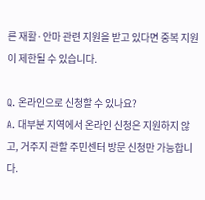른 재활·안마 관련 지원을 받고 있다면 중복 지원이 제한될 수 있습니다.

Q. 온라인으로 신청할 수 있나요?
A. 대부분 지역에서 온라인 신청은 지원하지 않고, 거주지 관할 주민센터 방문 신청만 가능합니다.